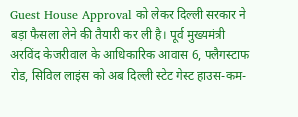Guest House Approval को लेकर दिल्ली सरकार ने बड़ा फैसला लेने की तैयारी कर ली है। पूर्व मुख्यमंत्री अरविंद केजरीवाल के आधिकारिक आवास 6, फ्लैगस्टाफ रोड, सिविल लाइंस को अब दिल्ली स्टेट गेस्ट हाउस-कम-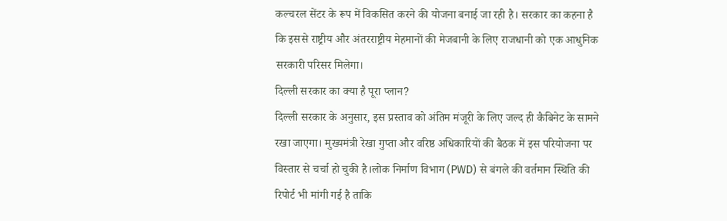कल्चरल सेंटर के रूप में विकसित करने की योजना बनाई जा रही है। सरकार का कहना है कि इससे राष्ट्रीय और अंतरराष्ट्रीय मेहमानों की मेजबानी के लिए राजधानी को एक आधुनिक सरकारी परिसर मिलेगा।
दिल्ली सरकार का क्या है पूरा प्लान?
दिल्ली सरकार के अनुसार, इस प्रस्ताव को अंतिम मंजूरी के लिए जल्द ही कैबिनेट के सामने रखा जाएगा। मुख्यमंत्री रेखा गुप्ता और वरिष्ठ अधिकारियों की बैठक में इस परियोजना पर विस्तार से चर्चा हो चुकी है।लोक निर्माण विभाग (PWD) से बंगले की वर्तमान स्थिति की रिपोर्ट भी मांगी गई है ताकि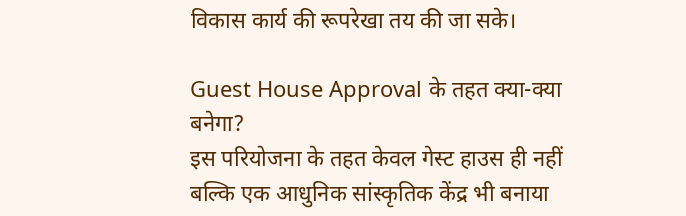विकास कार्य की रूपरेखा तय की जा सके।

Guest House Approval के तहत क्या-क्या बनेगा?
इस परियोजना के तहत केवल गेस्ट हाउस ही नहीं बल्कि एक आधुनिक सांस्कृतिक केंद्र भी बनाया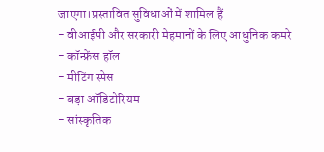जाएगा।प्रस्तावित सुविधाओं में शामिल हैं
- वीआईपी और सरकारी मेहमानों के लिए आधुनिक कमरे
- कॉन्फ्रेंस हॉल
- मीटिंग स्पेस
- बड़ा ऑडिटोरियम
- सांस्कृतिक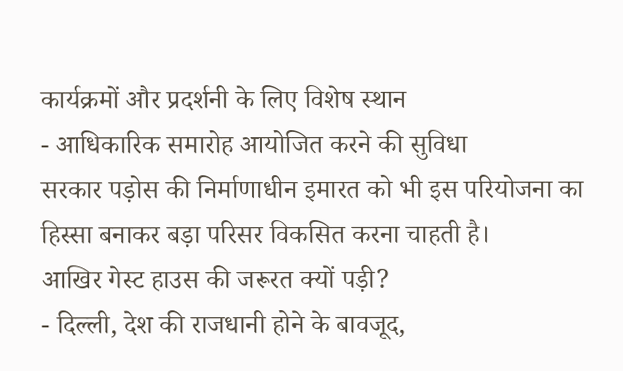कार्यक्रमों और प्रदर्शनी के लिए विशेष स्थान
- आधिकारिक समारोह आयोजित करने की सुविधा
सरकार पड़ोस की निर्माणाधीन इमारत को भी इस परियोजना का हिस्सा बनाकर बड़ा परिसर विकसित करना चाहती है।
आखिर गेस्ट हाउस की जरूरत क्यों पड़ी?
- दिल्ली, देश की राजधानी होने के बावजूद,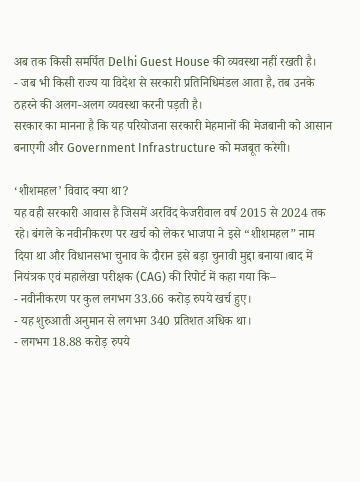अब तक किसी समर्पित Delhi Guest House की व्यवस्था नहीं रखती है।
- जब भी किसी राज्य या विदेश से सरकारी प्रतिनिधिमंडल आता है, तब उनके ठहरने की अलग-अलग व्यवस्था करनी पड़ती है।
सरकार का मानना है कि यह परियोजना सरकारी मेहमानों की मेजबानी को आसान बनाएगी और Government Infrastructure को मजबूत करेगी।

‘शीशमहल’ विवाद क्या था?
यह वही सरकारी आवास है जिसमें अरविंद केजरीवाल वर्ष 2015 से 2024 तक रहे। बंगले के नवीनीकरण पर खर्च को लेकर भाजपा ने इसे “शीशमहल” नाम दिया था और विधानसभा चुनाव के दौरान इसे बड़ा चुनावी मुद्दा बनाया।बाद में नियंत्रक एवं महालेखा परीक्षक (CAG) की रिपोर्ट में कहा गया कि–
- नवीनीकरण पर कुल लगभग 33.66 करोड़ रुपये खर्च हुए।
- यह शुरुआती अनुमान से लगभग 340 प्रतिशत अधिक था।
- लगभग 18.88 करोड़ रुपये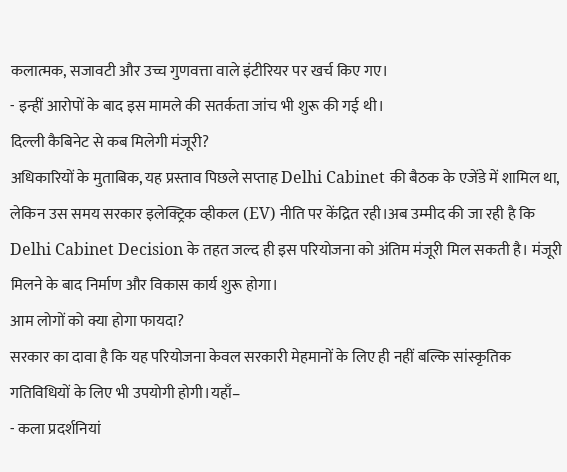कलात्मक, सजावटी और उच्च गुणवत्ता वाले इंटीरियर पर खर्च किए गए।
- इन्हीं आरोपों के बाद इस मामले की सतर्कता जांच भी शुरू की गई थी।
दिल्ली कैबिनेट से कब मिलेगी मंजूरी?
अधिकारियों के मुताबिक, यह प्रस्ताव पिछले सप्ताह Delhi Cabinet की बैठक के एजेंडे में शामिल था, लेकिन उस समय सरकार इलेक्ट्रिक व्हीकल (EV) नीति पर केंद्रित रही।अब उम्मीद की जा रही है कि Delhi Cabinet Decision के तहत जल्द ही इस परियोजना को अंतिम मंजूरी मिल सकती है। मंजूरी मिलने के बाद निर्माण और विकास कार्य शुरू होगा।
आम लोगों को क्या होगा फायदा?
सरकार का दावा है कि यह परियोजना केवल सरकारी मेहमानों के लिए ही नहीं बल्कि सांस्कृतिक गतिविधियों के लिए भी उपयोगी होगी।यहाँ–
- कला प्रदर्शनियां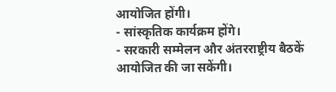आयोजित होंगी।
- सांस्कृतिक कार्यक्रम होंगे।
- सरकारी सम्मेलन और अंतरराष्ट्रीय बैठकें आयोजित की जा सकेंगी।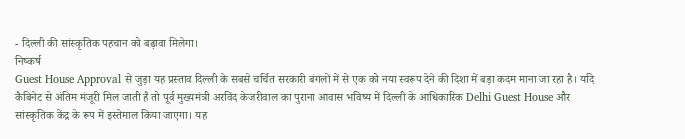- दिल्ली की सांस्कृतिक पहचान को बढ़ावा मिलेगा।
निष्कर्ष
Guest House Approval से जुड़ा यह प्रस्ताव दिल्ली के सबसे चर्चित सरकारी बंगलों में से एक को नया स्वरूप देने की दिशा में बड़ा कदम माना जा रहा है। यदि कैबिनेट से अंतिम मंजूरी मिल जाती है तो पूर्व मुख्यमंत्री अरविंद केजरीवाल का पुराना आवास भविष्य में दिल्ली के आधिकारिक Delhi Guest House और सांस्कृतिक केंद्र के रूप में इस्तेमाल किया जाएगा। यह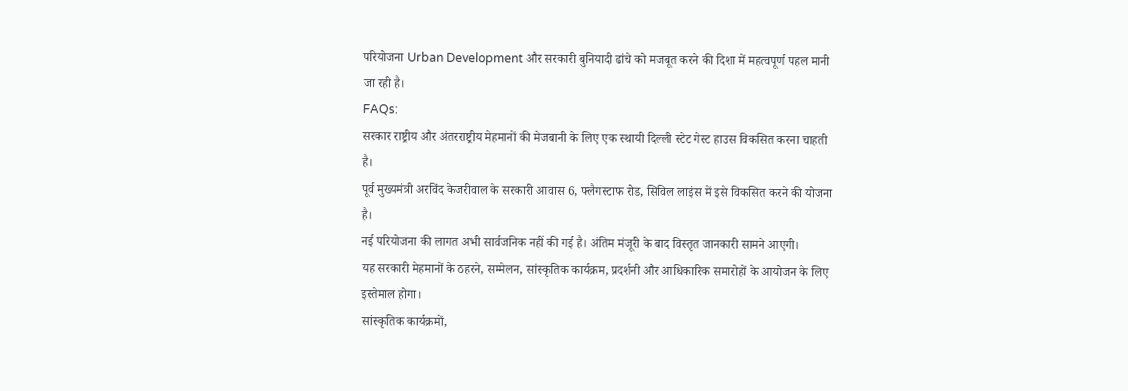परियोजना Urban Development और सरकारी बुनियादी ढांचे को मजबूत करने की दिशा में महत्वपूर्ण पहल मानी जा रही है।
FAQs:
सरकार राष्ट्रीय और अंतरराष्ट्रीय मेहमानों की मेजबानी के लिए एक स्थायी दिल्ली स्टेट गेस्ट हाउस विकसित करना चाहती है।
पूर्व मुख्यमंत्री अरविंद केजरीवाल के सरकारी आवास 6, फ्लैगस्टाफ रोड, सिविल लाइंस में इसे विकसित करने की योजना है।
नई परियोजना की लागत अभी सार्वजनिक नहीं की गई है। अंतिम मंजूरी के बाद विस्तृत जानकारी सामने आएगी।
यह सरकारी मेहमानों के ठहरने, सम्मेलन, सांस्कृतिक कार्यक्रम, प्रदर्शनी और आधिकारिक समारोहों के आयोजन के लिए इस्तेमाल होगा।
सांस्कृतिक कार्यक्रमों,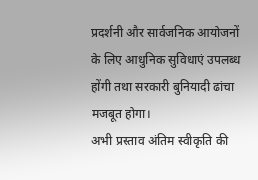प्रदर्शनी और सार्वजनिक आयोजनों के लिए आधुनिक सुविधाएं उपलब्ध होंगी तथा सरकारी बुनियादी ढांचा मजबूत होगा।
अभी प्रस्ताव अंतिम स्वीकृति की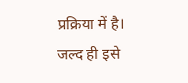प्रक्रिया में है। जल्द ही इसे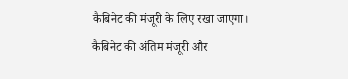कैबिनेट की मंजूरी के लिए रखा जाएगा।
कैबिनेट की अंतिम मंजूरी और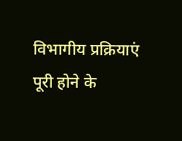विभागीय प्रक्रियाएं पूरी होने के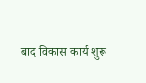बाद विकास कार्य शुरू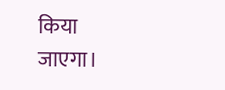किया जाएगा।